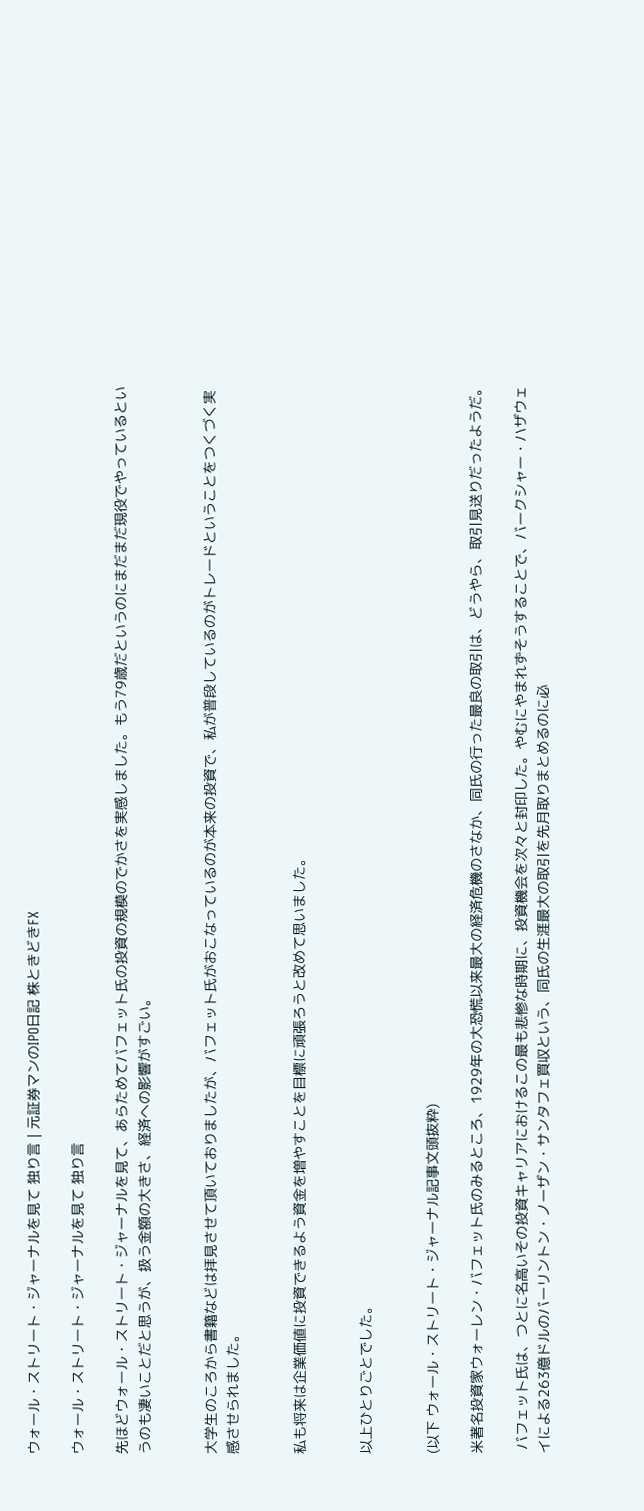ウォール・ストリート・ジャーナルを見て 独り言 | 元証券マンのIPO日記 株ときどきFX

ウォール・ストリート・ジャーナルを見て 独り言

先ほどウォール・ストリート・ジャーナルを見て、あらためてバフェット氏の投資の規模のでかさを実感しました。もう79歳だというのにまだまだ現役でやっているというのも凄いことだと思うが、扱う金額の大きさ、経済への影響がすごい。


大学生のころから書籍などは拝見させて頂いておりましたが、バフェット氏がおこなっているのが本来の投資で、私が普段しているのがトレードということをつくづく実感させられました。


私も将来は企業価値に投資できるよう資金を増やすことを目標に頑張ろうと改めて思いました。


以上ひとりごとでした。


(以下 ウォール・ストリート・ジャーナル記事文頭抜粋)

米著名投資家ウォーレン・バフェット氏のみるところ、1929年の大恐慌以来最大の経済危機のさなか、同氏の行った最良の取引は、どうやら、取引見送りだったようだ。

 バフェット氏は、つとに名高いその投資キャリアにおけるこの最も悲惨な時期に、投資機会を次々と封印した。やむにやまれずそうすることで、バークシャー・ハザウェイによる263億ドルのバーリントン・ノーザン・サンタフェ買収という、同氏の生涯最大の取引を先月取りまとめるのに必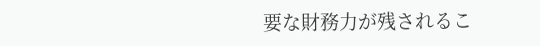要な財務力が残されるこ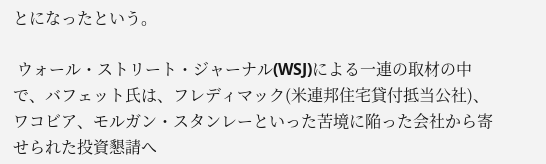とになったという。

 ウォール・ストリート・ジャーナル(WSJ)による一連の取材の中で、バフェット氏は、フレディマック(米連邦住宅貸付抵当公社)、ワコビア、モルガン・スタンレーといった苦境に陥った会社から寄せられた投資懇請へ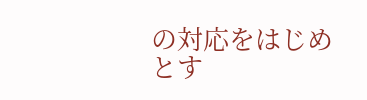の対応をはじめとす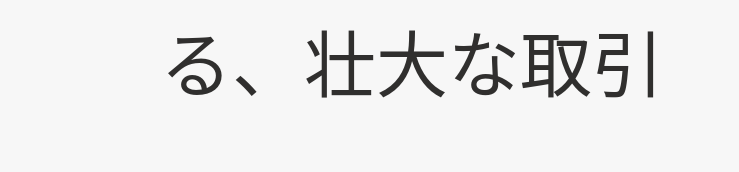る、壮大な取引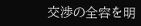交渉の全容を明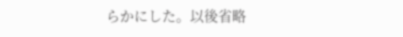らかにした。以後省略